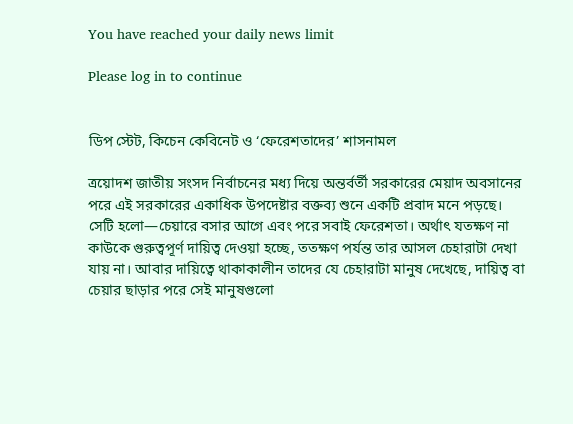You have reached your daily news limit

Please log in to continue


ডিপ স্টেট, কিচেন কেবিনেট ও ‘ফেরেশতাদের’ শাসনামল

ত্রয়োদশ জাতীয় সংসদ নির্বাচনের মধ্য দিয়ে অন্তর্বর্তী সরকারের মেয়াদ অবসানের পরে এই সরকারের একাধিক উপদেষ্টার বক্তব্য শুনে একটি প্রবাদ মনে পড়ছে। সেটি হলো—চেয়ারে বসার আগে এবং পরে সবাই ফেরেশতা। অর্থাৎ যতক্ষণ না কাউকে গুরুত্বপূর্ণ দায়িত্ব দেওয়া হচ্ছে, ততক্ষণ পর্যন্ত তার আসল চেহারাটা দেখা যায় না। আবার দায়িত্বে থাকাকালীন তাদের যে চেহারাটা মানুষ দেখেছে, দায়িত্ব বা চেয়ার ছাড়ার পরে সেই মানুষগুলো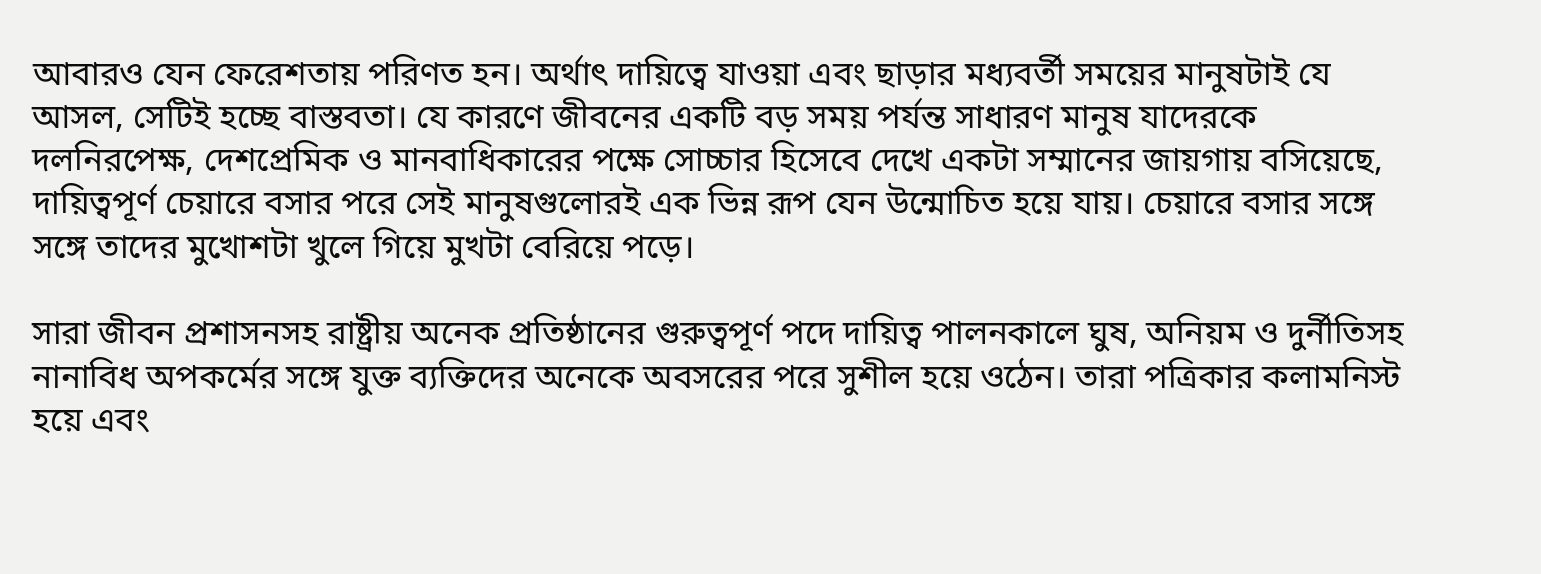আবারও যেন ফেরেশতায় পরিণত হন। অর্থাৎ দায়িত্বে যাওয়া এবং ছাড়ার মধ্যবর্তী সময়ের মানুষটাই যে আসল, সেটিই হচ্ছে বাস্তবতা। যে কারণে জীবনের একটি বড় সময় পর্যন্ত সাধারণ মানুষ যাদেরকে দলনিরপেক্ষ, দেশপ্রেমিক ও মানবাধিকারের পক্ষে সোচ্চার হিসেবে দেখে একটা সম্মানের জায়গায় বসিয়েছে, দায়িত্বপূর্ণ চেয়ারে বসার পরে সেই মানুষগুলোরই এক ভিন্ন রূপ যেন উন্মোচিত হয়ে যায়। চেয়ারে বসার সঙ্গে সঙ্গে তাদের মুখোশটা খুলে গিয়ে মুখটা বেরিয়ে পড়ে।

সারা জীবন প্রশাসনসহ রাষ্ট্রীয় অনেক প্রতিষ্ঠানের গুরুত্বপূর্ণ পদে দায়িত্ব পালনকালে ঘুষ, অনিয়ম ও দুর্নীতিসহ নানাবিধ অপকর্মের সঙ্গে যুক্ত ব্যক্তিদের অনেকে অবসরের পরে সুশীল হয়ে ওঠেন। তারা পত্রিকার কলামনিস্ট হয়ে এবং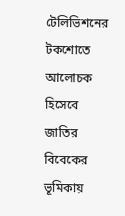টেলিভিশনের টকশোতে আলোচক হিসেবে জাতির বিবেকের ভূমিকায়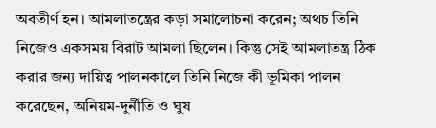অবতীর্ণ হন। আমলাতন্ত্রের কড়া সমালোচনা করেন; অথচ তিনি নিজেও একসময় বিরাট আমলা ছিলেন। কিন্তু সেই আমলাতন্ত্র ঠিক করার জন্য দায়িত্ব পালনকালে তিনি নিজে কী ভূমিকা পালন করেছেন, অনিয়ম-দুর্নীতি ও ঘুষ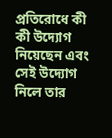প্রতিরোধে কী কী উদ্যোগ নিয়েছেন এবং সেই উদ্যোগ নিলে তার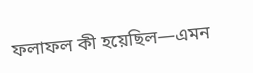ফলাফল কী হয়েছিল—এমন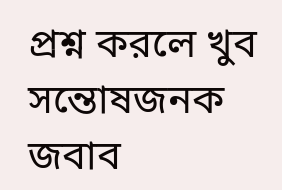প্রশ্ন করলে খুব সন্তোষজনক জবাব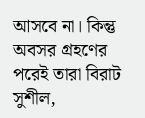আসবে না। কিন্তু অবসর গ্রহণের পরেই তারা বিরাট সুশীল,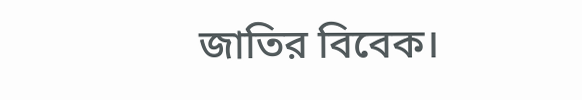জাতির বিবেক।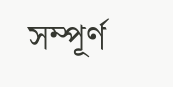সম্পূর্ণ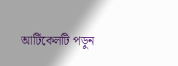আর্টিকেলটি পড়ুন